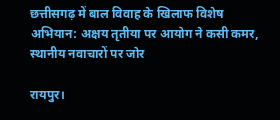छत्तीसगढ़ में बाल विवाह के खिलाफ विशेष अभियान: अक्षय तृतीया पर आयोग ने कसी कमर, स्थानीय नवाचारों पर जोर

रायपुर।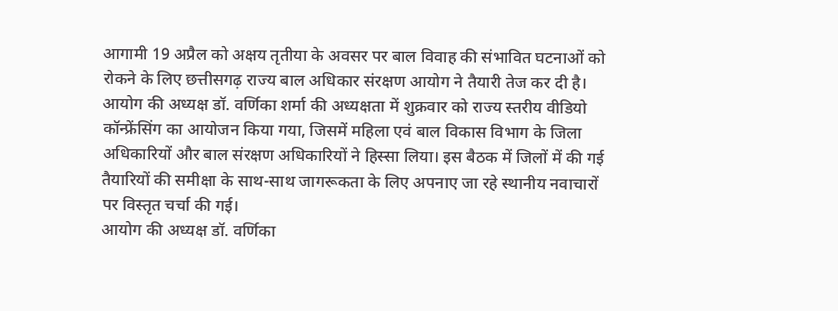आगामी 19 अप्रैल को अक्षय तृतीया के अवसर पर बाल विवाह की संभावित घटनाओं को रोकने के लिए छत्तीसगढ़ राज्य बाल अधिकार संरक्षण आयोग ने तैयारी तेज कर दी है। आयोग की अध्यक्ष डॉ. वर्णिका शर्मा की अध्यक्षता में शुक्रवार को राज्य स्तरीय वीडियो कॉन्फ्रेंसिंग का आयोजन किया गया, जिसमें महिला एवं बाल विकास विभाग के जिला अधिकारियों और बाल संरक्षण अधिकारियों ने हिस्सा लिया। इस बैठक में जिलों में की गई तैयारियों की समीक्षा के साथ-साथ जागरूकता के लिए अपनाए जा रहे स्थानीय नवाचारों पर विस्तृत चर्चा की गई।
आयोग की अध्यक्ष डॉ. वर्णिका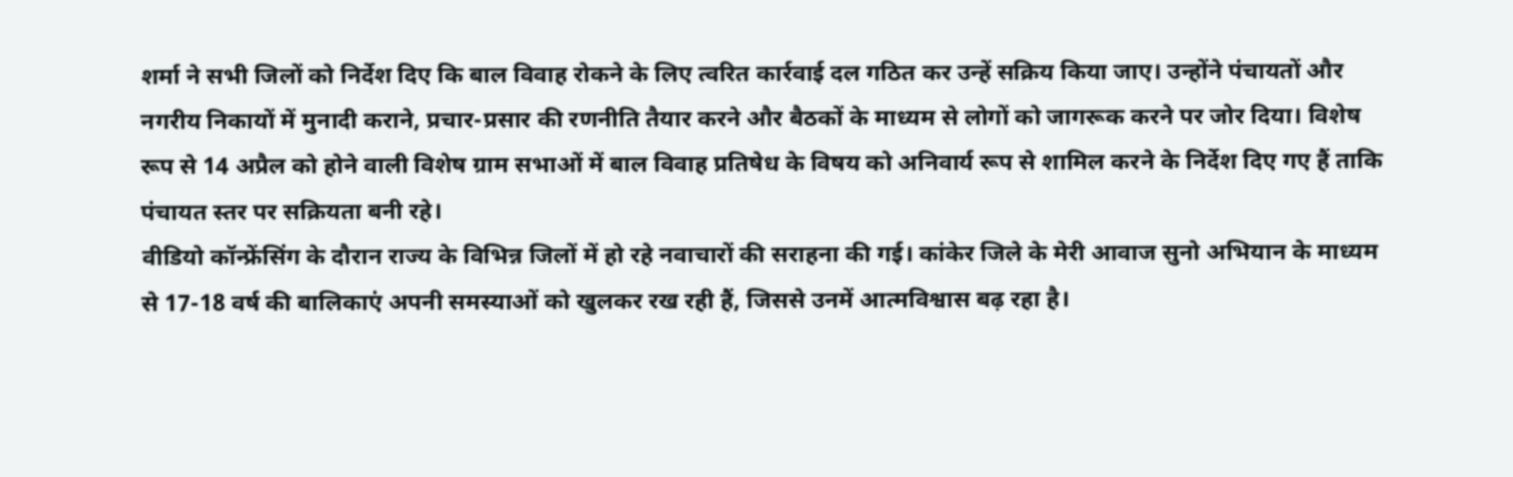शर्मा ने सभी जिलों को निर्देश दिए कि बाल विवाह रोकने के लिए त्वरित कार्रवाई दल गठित कर उन्हें सक्रिय किया जाए। उन्होंने पंचायतों और नगरीय निकायों में मुनादी कराने, प्रचार-प्रसार की रणनीति तैयार करने और बैठकों के माध्यम से लोगों को जागरूक करने पर जोर दिया। विशेष रूप से 14 अप्रैल को होने वाली विशेष ग्राम सभाओं में बाल विवाह प्रतिषेध के विषय को अनिवार्य रूप से शामिल करने के निर्देश दिए गए हैं ताकि पंचायत स्तर पर सक्रियता बनी रहे।
वीडियो कॉन्फ्रेंसिंग के दौरान राज्य के विभिन्न जिलों में हो रहे नवाचारों की सराहना की गई। कांकेर जिले के मेरी आवाज सुनो अभियान के माध्यम से 17-18 वर्ष की बालिकाएं अपनी समस्याओं को खुलकर रख रही हैं, जिससे उनमें आत्मविश्वास बढ़ रहा है।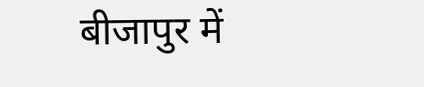बीजापुर में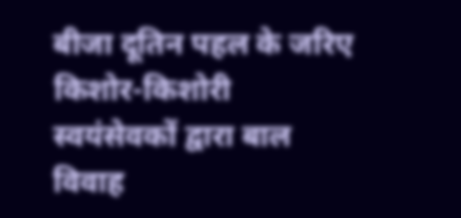बीजा दूतिन पहल के जरिए किशोर-किशोरी स्वयंसेवकों द्वारा बाल विवाह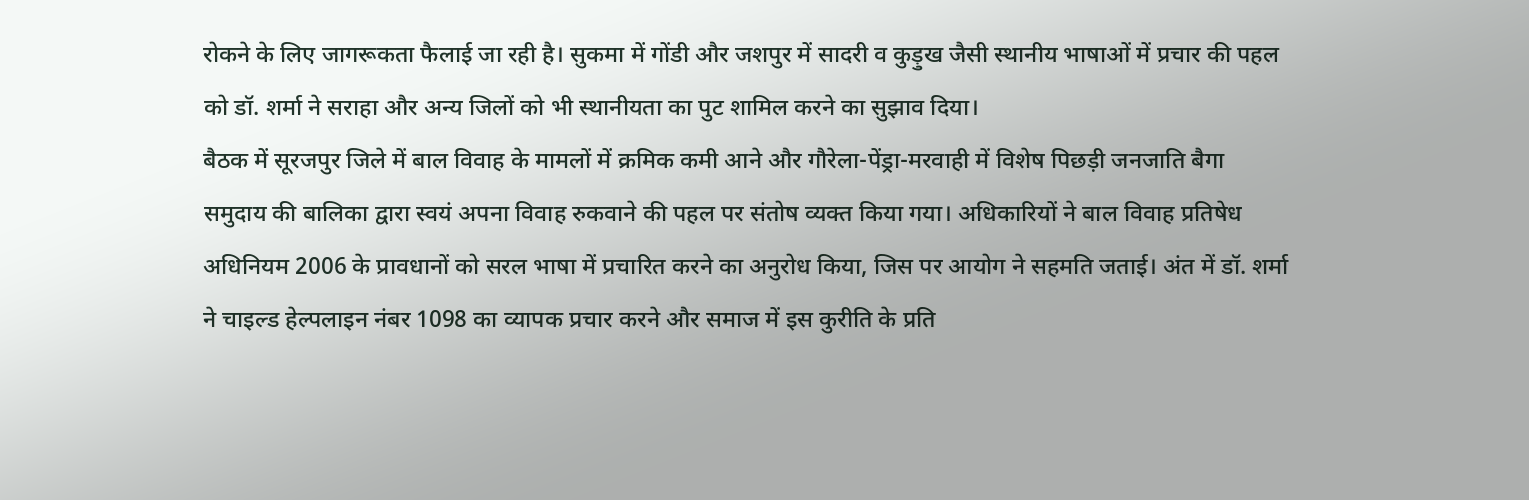रोकने के लिए जागरूकता फैलाई जा रही है। सुकमा में गोंडी और जशपुर में सादरी व कुड़ुख जैसी स्थानीय भाषाओं में प्रचार की पहल को डॉ. शर्मा ने सराहा और अन्य जिलों को भी स्थानीयता का पुट शामिल करने का सुझाव दिया।
बैठक में सूरजपुर जिले में बाल विवाह के मामलों में क्रमिक कमी आने और गौरेला-पेंड्रा-मरवाही में विशेष पिछड़ी जनजाति बैगा समुदाय की बालिका द्वारा स्वयं अपना विवाह रुकवाने की पहल पर संतोष व्यक्त किया गया। अधिकारियों ने बाल विवाह प्रतिषेध अधिनियम 2006 के प्रावधानों को सरल भाषा में प्रचारित करने का अनुरोध किया, जिस पर आयोग ने सहमति जताई। अंत में डॉ. शर्मा ने चाइल्ड हेल्पलाइन नंबर 1098 का व्यापक प्रचार करने और समाज में इस कुरीति के प्रति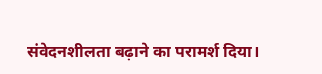संवेदनशीलता बढ़ाने का परामर्श दिया।